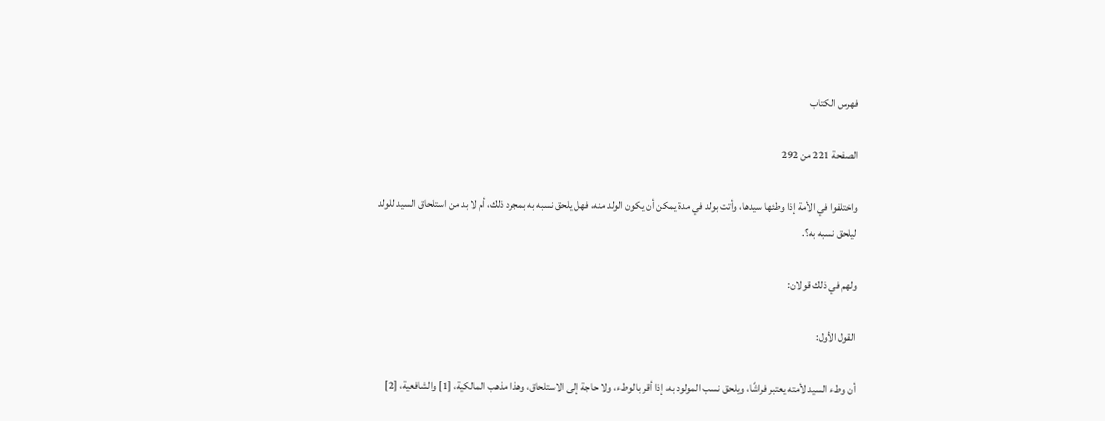فهرس الكتاب

الصفحة 221 من 292

واختلفوا في الأمة إذا وطئها سيدها، وأتت بولد في مدة يمكن أن يكون الولد منه، فهل يلحق نسبه به بمجرد ذلك، أم لا بد من استلحاق السيد للولد ليلحق نسبه به؟.

ولهم في ذلك قولان:

القول الأول:

أن وطء السيد لأمته يعتبر فراشًا، ويلحق نسب المولود به، إذا أقر بالوطء، ولا حاجة إلى الاستلحاق، وهذا مذهب المالكية، [1] والشافعية، [2]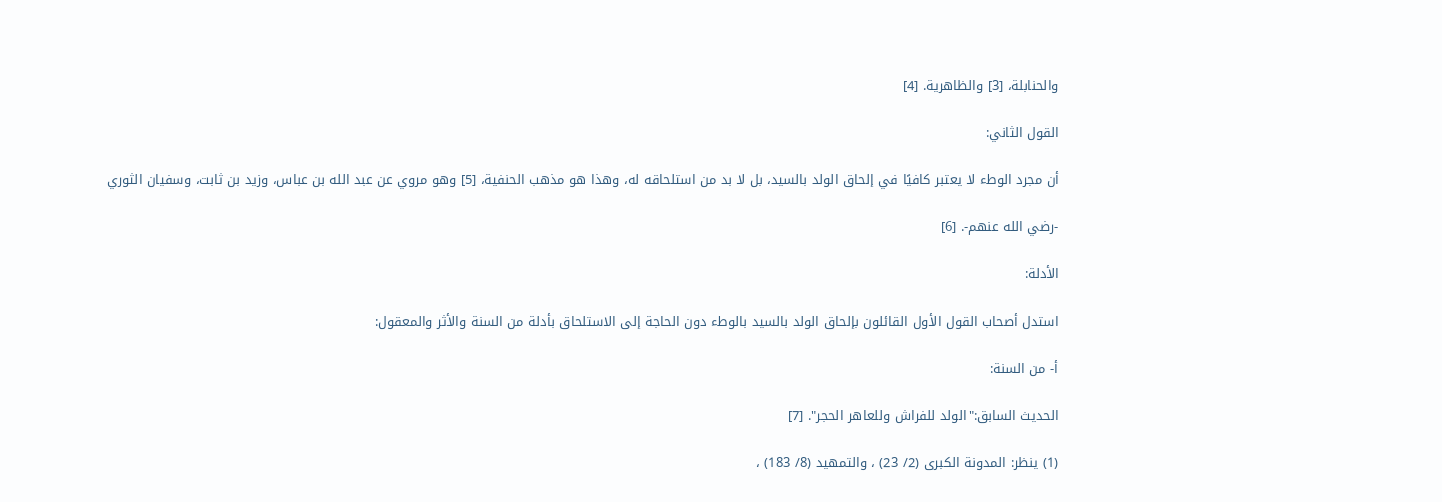والحنابلة، [3] والظاهرية. [4]

القول الثاني:

أن مجرد الوطء لا يعتبر كافيًا في إلحاق الولد بالسيد، بل لا بد من استلحاقه له، وهذا هو مذهب الحنفية، [5] وهو مروي عن عبد الله بن عباس، وزيد بن ثابت، وسفيان الثوري

-رضي الله عنهم-. [6]

الأدلة:

استدل أصحاب القول الأول القائلون بإلحاق الولد بالسيد بالوطء دون الحاجة إلى الاستلحاق بأدلة من السنة والأثر والمعقول:

أ- من السنة:

الحديث السابق:"الولد للفراش وللعاهر الحجر". [7]

(1) ينظر: المدونة الكبرى (2/ 23) ، والتمهيد (8/ 183) ،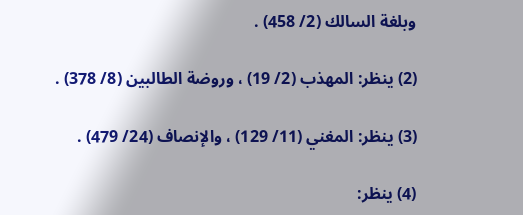وبلغة السالك (2/ 458) .

(2) ينظر: المهذب (2/ 19) ، وروضة الطالبين (8/ 378) .

(3) ينظر: المغني (11/ 129) ، والإنصاف (24/ 479) .

(4) ينظر: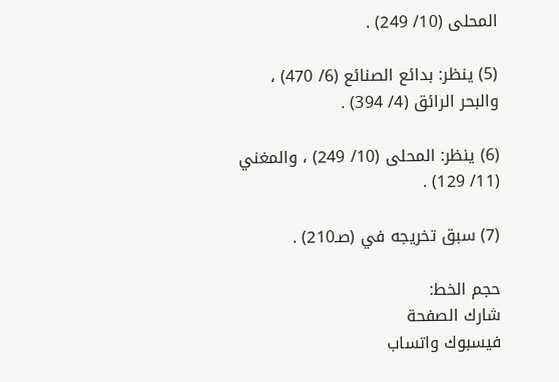المحلى (10/ 249) .

(5) ينظر: بدائع الصنائع (6/ 470) ، والبحر الرائق (4/ 394) .

(6) ينظر: المحلى (10/ 249) ، والمغني (11/ 129) .

(7) سبق تخريجه في (صـ210) .

حجم الخط:
شارك الصفحة
فيسبوك واتساب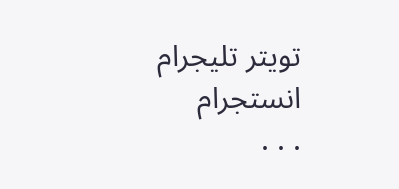تويتر تليجرام انستجرام
. . .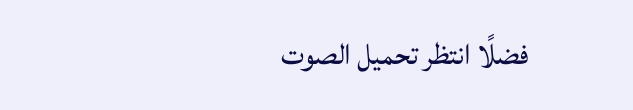فضلًا انتظر تحميل الصوت